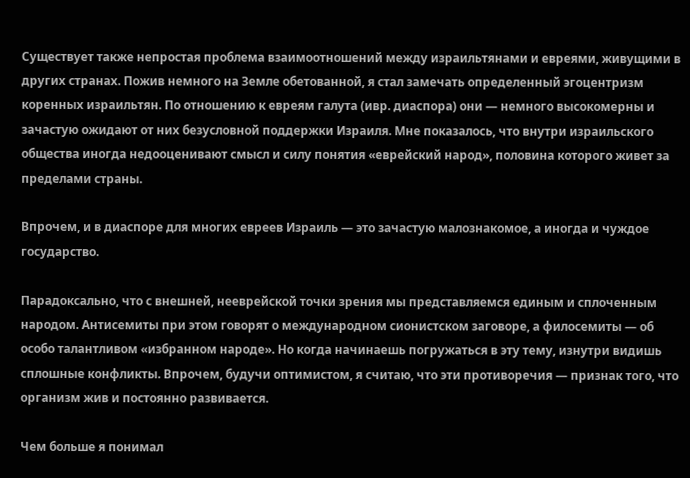Существует также непростая проблема взаимоотношений между израильтянами и евреями, живущими в других странах. Пожив немного на Земле обетованной, я стал замечать определенный эгоцентризм коренных израильтян. По отношению к евреям галута (ивр. диаспора) они — немного высокомерны и зачастую ожидают от них безусловной поддержки Израиля. Мне показалось, что внутри израильского общества иногда недооценивают смысл и силу понятия «еврейский народ», половина которого живет за пределами страны.

Впрочем, и в диаспоре для многих евреев Израиль — это зачастую малознакомое, а иногда и чуждое государство.

Парадоксально, что с внешней, нееврейской точки зрения мы представляемся единым и сплоченным народом. Антисемиты при этом говорят о международном сионистском заговоре, а филосемиты — об особо талантливом «избранном народе». Но когда начинаешь погружаться в эту тему, изнутри видишь сплошные конфликты. Впрочем, будучи оптимистом, я считаю, что эти противоречия — признак того, что организм жив и постоянно развивается.

Чем больше я понимал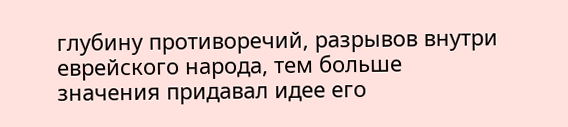глубину противоречий, разрывов внутри еврейского народа, тем больше значения придавал идее его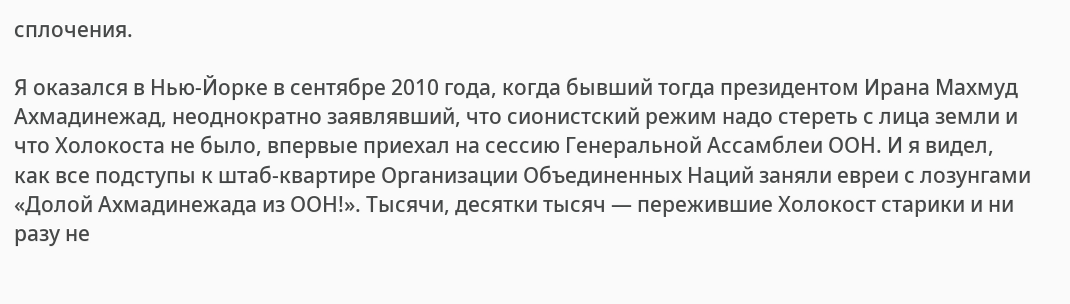сплочения.

Я оказался в Нью-Йорке в сентябре 2010 года, когда бывший тогда президентом Ирана Махмуд Ахмадинежад, неоднократно заявлявший, что сионистский режим надо стереть с лица земли и что Холокоста не было, впервые приехал на сессию Генеральной Ассамблеи ООН. И я видел, как все подступы к штаб-квартире Организации Объединенных Наций заняли евреи с лозунгами «Долой Ахмадинежада из ООН!». Тысячи, десятки тысяч — пережившие Холокост старики и ни разу не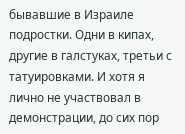бывавшие в Израиле подростки. Одни в кипах, другие в галстуках, третьи с татуировками. И хотя я лично не участвовал в демонстрации, до сих пор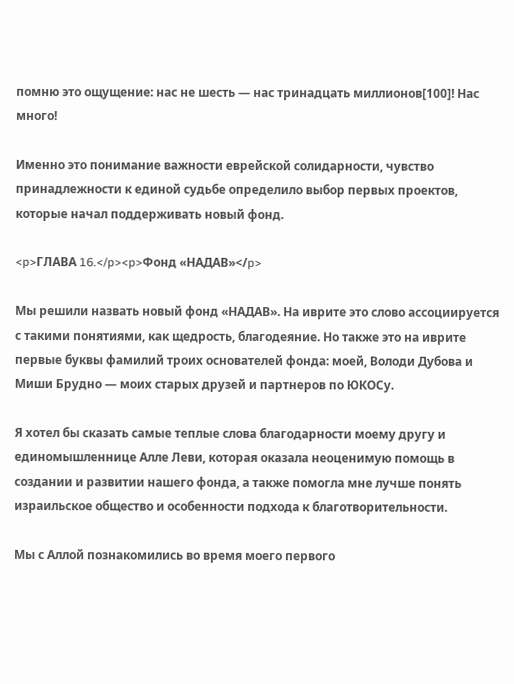помню это ощущение: нас не шесть — нас тринадцать миллионов[100]! Нас много!

Именно это понимание важности еврейской солидарности, чувство принадлежности к единой судьбе определило выбор первых проектов, которые начал поддерживать новый фонд.

<p>ГЛАВА 16.</p><p>Фонд «НАДАВ»</p>

Мы решили назвать новый фонд «НАДАВ». На иврите это слово ассоциируется с такими понятиями, как щедрость, благодеяние. Но также это на иврите первые буквы фамилий троих основателей фонда: моей, Володи Дубова и Миши Брудно — моих старых друзей и партнеров по ЮКОСу.

Я хотел бы сказать самые теплые слова благодарности моему другу и единомышленнице Алле Леви, которая оказала неоценимую помощь в создании и развитии нашего фонда, а также помогла мне лучше понять израильское общество и особенности подхода к благотворительности.

Мы с Аллой познакомились во время моего первого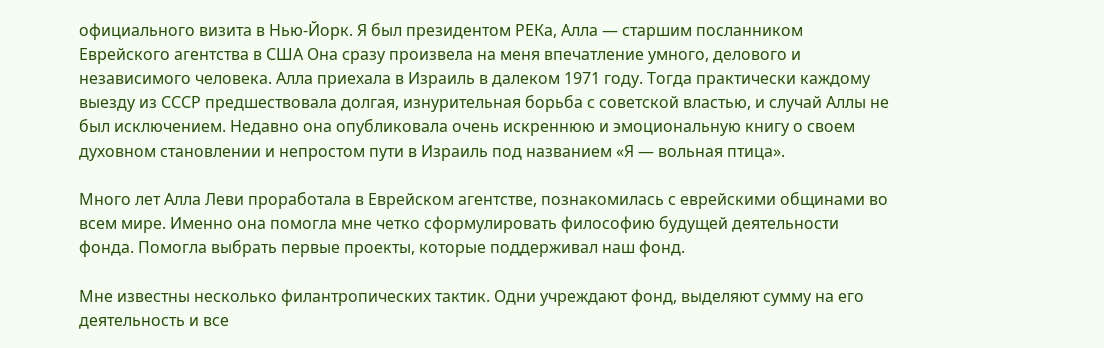официального визита в Нью-Йорк. Я был президентом РЕКа, Алла — старшим посланником Еврейского агентства в США Она сразу произвела на меня впечатление умного, делового и независимого человека. Алла приехала в Израиль в далеком 1971 году. Тогда практически каждому выезду из СССР предшествовала долгая, изнурительная борьба с советской властью, и случай Аллы не был исключением. Недавно она опубликовала очень искреннюю и эмоциональную книгу о своем духовном становлении и непростом пути в Израиль под названием «Я — вольная птица».

Много лет Алла Леви проработала в Еврейском агентстве, познакомилась с еврейскими общинами во всем мире. Именно она помогла мне четко сформулировать философию будущей деятельности фонда. Помогла выбрать первые проекты, которые поддерживал наш фонд.

Мне известны несколько филантропических тактик. Одни учреждают фонд, выделяют сумму на его деятельность и все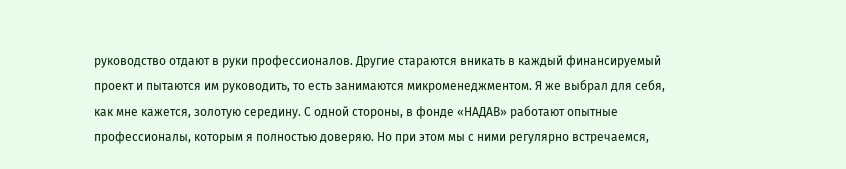руководство отдают в руки профессионалов. Другие стараются вникать в каждый финансируемый проект и пытаются им руководить, то есть занимаются микроменеджментом. Я же выбрал для себя, как мне кажется, золотую середину. С одной стороны, в фонде «НАДАВ» работают опытные профессионалы, которым я полностью доверяю. Но при этом мы с ними регулярно встречаемся,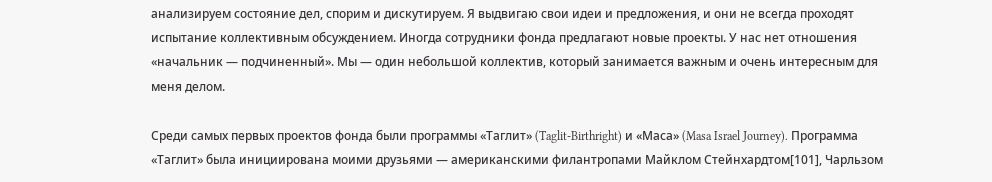анализируем состояние дел, спорим и дискутируем. Я выдвигаю свои идеи и предложения, и они не всегда проходят испытание коллективным обсуждением. Иногда сотрудники фонда предлагают новые проекты. У нас нет отношения «начальник — подчиненный». Мы — один небольшой коллектив, который занимается важным и очень интересным для меня делом.

Среди самых первых проектов фонда были программы «Таглит» (Taglit-Birthright) и «Маса» (Masa Israel Journey). Программа «Таглит» была инициирована моими друзьями — американскими филантропами Майклом Стейнхардтом[101], Чарльзом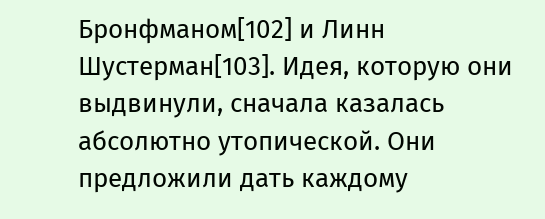Бронфманом[102] и Линн Шустерман[103]. Идея, которую они выдвинули, сначала казалась абсолютно утопической. Они предложили дать каждому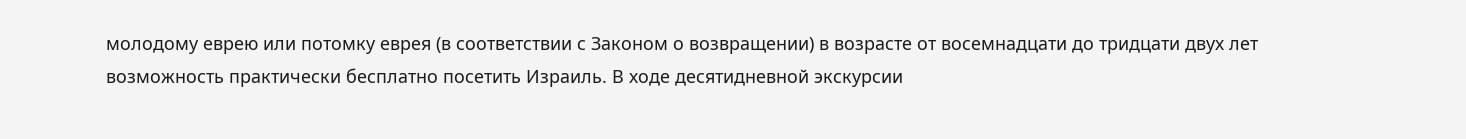молодому еврею или потомку еврея (в соответствии с Законом о возвращении) в возрасте от восемнадцати до тридцати двух лет возможность практически бесплатно посетить Израиль. В ходе десятидневной экскурсии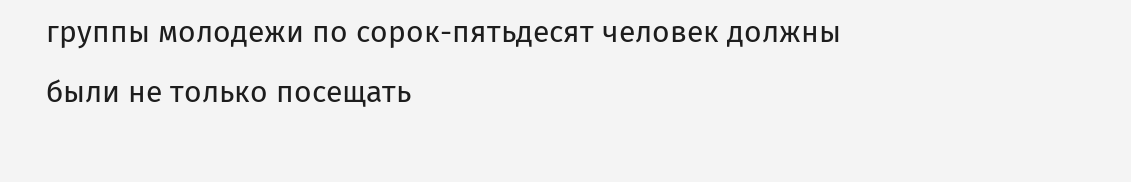группы молодежи по сорок-пятьдесят человек должны были не только посещать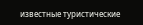известные туристические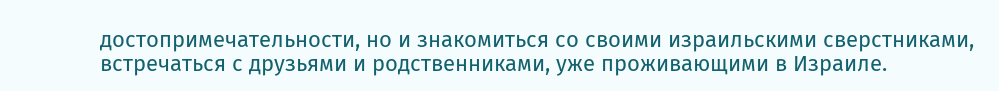достопримечательности, но и знакомиться со своими израильскими сверстниками, встречаться с друзьями и родственниками, уже проживающими в Израиле.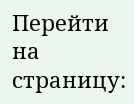Перейти на страницу: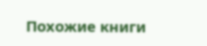Похожие книги